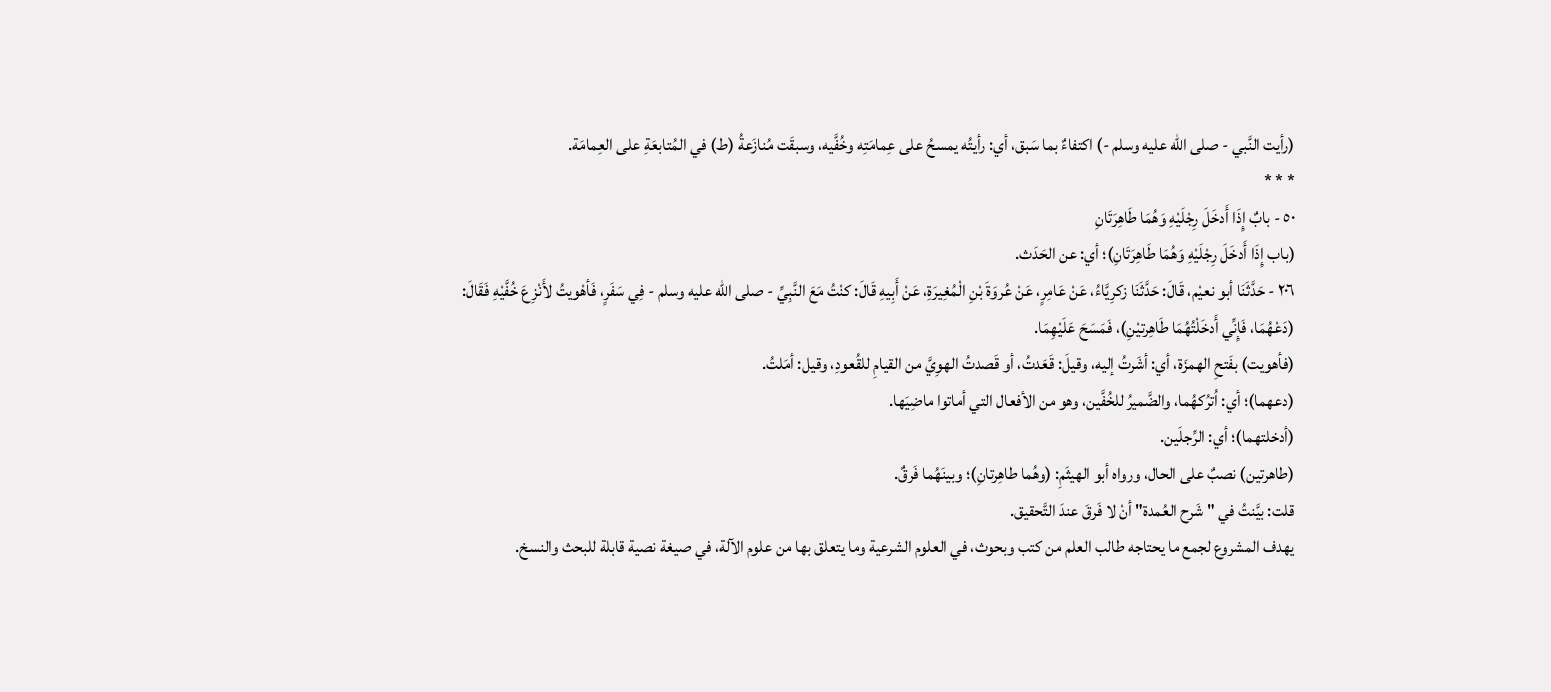(رأيت النَّبي - صلى الله عليه وسلم -) اكتفاءٌ بما سَبق، أي: رأيتُه يمسحُ على عِمامَتِه وخُفَّيه، وسبقَت مُنازَعةُ (ط) في المُتابعَةِ على العِمامَة.
* * *
٥٠ - بابٌ إِذَا أَدخَلَ رِجْلَيْهِ وَهُمَا طَاهِرَتَانِ
(باب إِذَا أَدخَلَ رِجْلَيْهِ وَهُمَا طَاهِرَتَانِ)؛ أي: عن الحَدَث.
٢٠٦ - حَدَّثَنَا أبو نعيْم، قَالَ: حَدَّثَنَا زكرِيَّاءُ، عَنْ عَامِرٍ، عَنْ عُروَةَ بْنِ الْمُغِيرَةِ، عَنْ أَبِيهِ قَالَ: كنْتُ مَعَ النَّبِيِّ - صلى الله عليه وسلم - فِي سَفَرٍ، فَأهْويتُ لأَنْزِعَ خُفَّيْهِ فَقَالَ: (دَعْهُمَا، فَإِنِّي أَدخَلْتُهُمَا طَاهِرتيْنِ)، فَمَسَحَ عَلَيْهِمَا.
(فأهويت) بفَتحِ الهمزَة، أي: أشَرتُ إليه، وقيلَ: قَعَدتُ، أو قَصدتُ الهوِيَّ من القيامِ للقُعودِ، وقيل: أمَلتُ.
(دعهما)؛ أي: اُترُكهُما، والضَّميرُ للخُفَّين، وهو من الأفعال التي أماتوا ماضِيَها.
(أدخلتهما)؛ أي: الرِّجلَين.
(طاهرتين) نصبٌ على الحال، ورواه أبو الهيثَمِ: (وهُما طاهِرتانِ)؛ وبينَهُما فَرقٌ.
قلت: بيَّنتُ في "شَرح العُمدة" أنْ لا فَرقَ عندَ التَّحقيق.
يهدف المشروع لجمع ما يحتاجه طالب العلم من كتب وبحوث، في العلوم الشرعية وما يتعلق بها من علوم الآلة، في صيغة نصية قابلة للبحث والنسخ.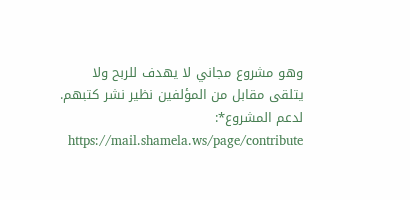وهو مشروع مجاني لا يهدف للربح ولا يتلقى مقابل من المؤلفين نظير نشر كتبهم.
لدعم المشروع*: https://mail.shamela.ws/page/contribute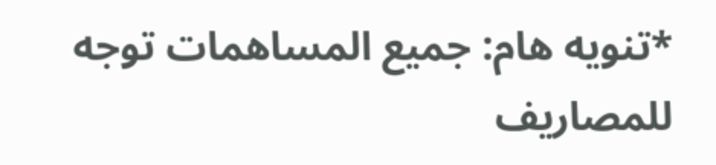*تنويه هام: جميع المساهمات توجه للمصاريف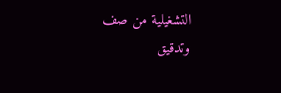التشغيلية من صف وتدقيق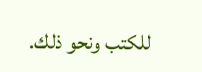للكتب ونحو ذلك.